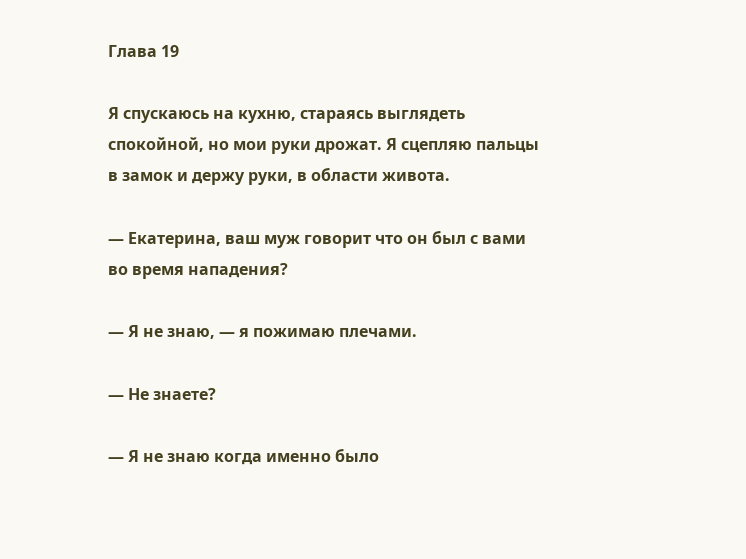Глава 19

Я спускаюсь на кухню, стараясь выглядеть спокойной, но мои руки дрожат. Я сцепляю пальцы в замок и держу руки, в области живота.

— Екатерина, ваш муж говорит что он был с вами во время нападения?

— Я не знаю, — я пожимаю плечами.

— Не знаете?

— Я не знаю когда именно было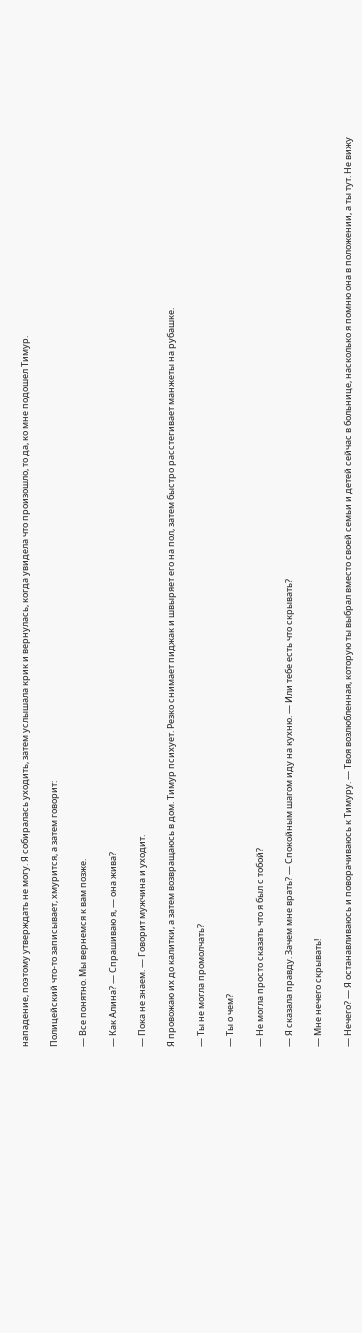нападение, поэтому утверждать не могу. Я собиралась уходить, затем услышала крик и вернулась, когда увидела что произошло, то да, ко мне подошел Тимур.

Полицейский что-то записывает, хмурится, а затем говорит:

— Все понятно. Мы вернемся к вам позже.

— Как Алина? — Спрашиваю я, — она жива?

— Пока не знаем. — Говорит мужчина и уходит.

Я провожаю их до калитки, а затем возвращаюсь в дом. Тимур психует. Резко снимает пиджак и швыряет его на пол, затем быстро расстегивает манжеты на рубашке.

— Ты не могла промолчать?

— Ты о чем?

— Не могла просто сказать что я был с тобой?

— Я сказала правду. Зачем мне врать? — Спокойным шагом иду на кухню. — Или тебе есть что скрывать?

— Мне нечего скрывать!

— Нечего? — Я останавливаюсь и поворачиваюсь к Тимуру. — Твоя возлюбленная, которую ты выбрал вместо своей семьи и детей сейчас в больнице, насколько я помню она в положении, а ты тут. Не вижу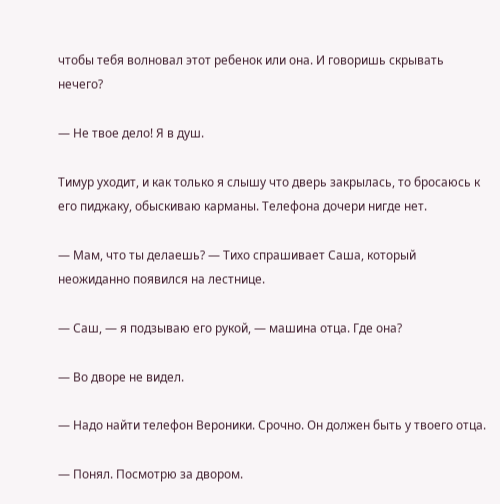чтобы тебя волновал этот ребенок или она. И говоришь скрывать нечего?

— Не твое дело! Я в душ.

Тимур уходит, и как только я слышу что дверь закрылась, то бросаюсь к его пиджаку, обыскиваю карманы. Телефона дочери нигде нет.

— Мам, что ты делаешь? — Тихо спрашивает Саша, который неожиданно появился на лестнице.

— Саш, — я подзываю его рукой, — машина отца. Где она?

— Во дворе не видел.

— Надо найти телефон Вероники. Срочно. Он должен быть у твоего отца.

— Понял. Посмотрю за двором.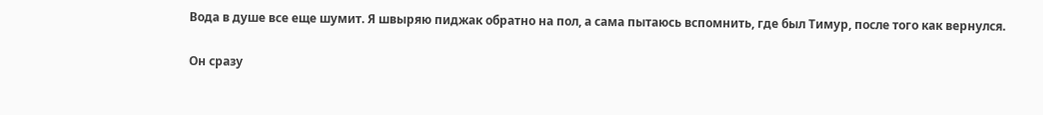Вода в душе все еще шумит. Я швыряю пиджак обратно на пол, а сама пытаюсь вспомнить, где был Тимур, после того как вернулся.

Он сразу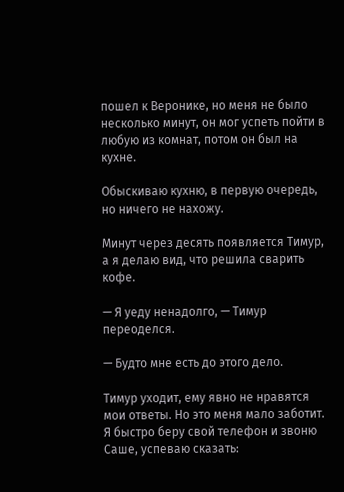пошел к Веронике, но меня не было несколько минут, он мог успеть пойти в любую из комнат, потом он был на кухне.

Обыскиваю кухню, в первую очередь, но ничего не нахожу.

Минут через десять появляется Тимур, а я делаю вид, что решила сварить кофе.

— Я уеду ненадолго, — Тимур переоделся.

— Будто мне есть до этого дело.

Тимур уходит, ему явно не нравятся мои ответы. Но это меня мало заботит. Я быстро беру свой телефон и звоню Саше, успеваю сказать: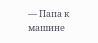— Папа к машине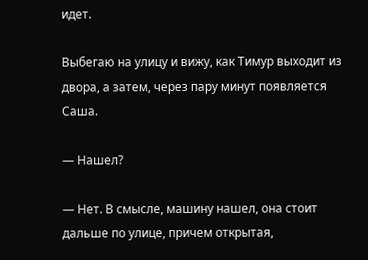идет.

Выбегаю на улицу и вижу, как Тимур выходит из двора, а затем, через пару минут появляется Саша.

— Нашел?

— Нет. В смысле, машину нашел, она стоит дальше по улице, причем открытая,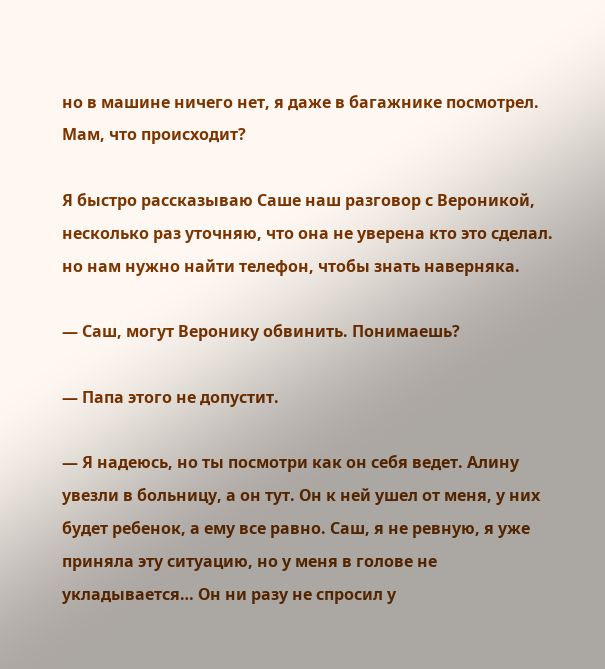но в машине ничего нет, я даже в багажнике посмотрел. Мам, что происходит?

Я быстро рассказываю Саше наш разговор с Вероникой, несколько раз уточняю, что она не уверена кто это сделал. но нам нужно найти телефон, чтобы знать наверняка.

— Саш, могут Веронику обвинить. Понимаешь?

— Папа этого не допустит.

— Я надеюсь, но ты посмотри как он себя ведет. Алину увезли в больницу, а он тут. Он к ней ушел от меня, у них будет ребенок, а ему все равно. Саш, я не ревную, я уже приняла эту ситуацию, но у меня в голове не укладывается… Он ни разу не спросил у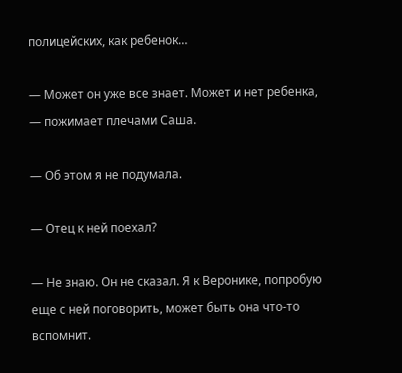полицейских, как ребенок…

— Может он уже все знает. Может и нет ребенка, — пожимает плечами Саша.

— Об этом я не подумала.

— Отец к ней поехал?

— Не знаю. Он не сказал. Я к Веронике, попробую еще с ней поговорить, может быть она что-то вспомнит.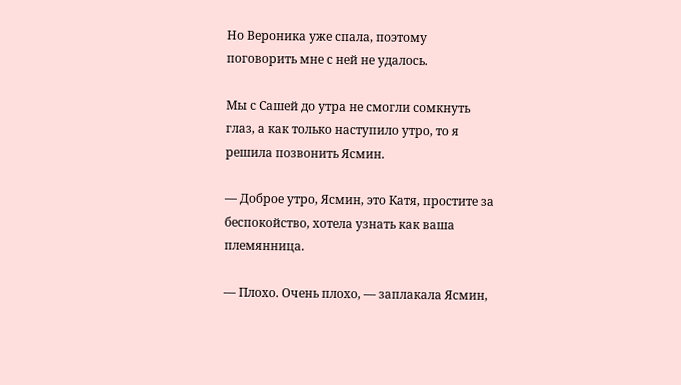Но Вероника уже спала, поэтому поговорить мне с ней не удалось.

Мы с Сашей до утра не смогли сомкнуть глаз, а как только наступило утро, то я решила позвонить Ясмин.

— Доброе утро, Ясмин, это Катя, простите за беспокойство, хотела узнать как ваша племянница.

— Плохо. Очень плохо, — заплакала Ясмин,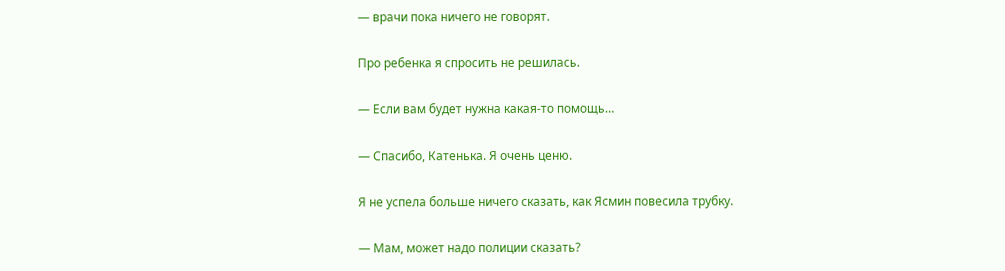— врачи пока ничего не говорят.

Про ребенка я спросить не решилась.

— Если вам будет нужна какая-то помощь…

— Спасибо, Катенька. Я очень ценю.

Я не успела больше ничего сказать, как Ясмин повесила трубку.

— Мам, может надо полиции сказать?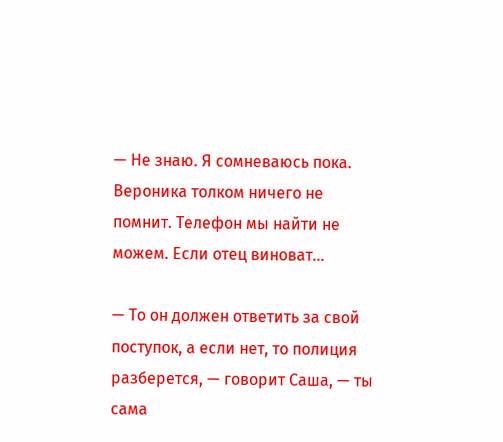— Не знаю. Я сомневаюсь пока. Вероника толком ничего не помнит. Телефон мы найти не можем. Если отец виноват…

— То он должен ответить за свой поступок, а если нет, то полиция разберется, — говорит Саша, — ты сама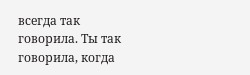всегда так говорила. Ты так говорила, когда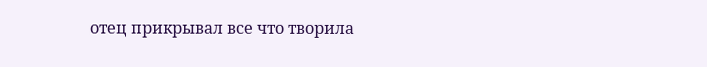отец прикрывал все что творила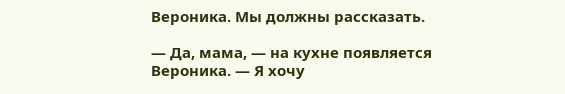Вероника. Мы должны рассказать.

— Да, мама, — на кухне появляется Вероника. — Я хочу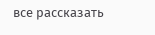все рассказать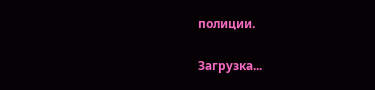полиции.

Загрузка...